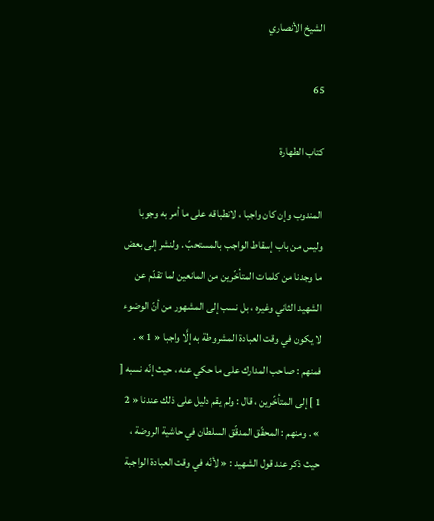الشيخ الأنصاري

65

كتاب الطهارة

المندوب وإن كان واجبا ، لانطباقه على ما أمر به وجوبا وليس من باب إسقاط الواجب بالمستحبّ . ولنشر إلى بعض ما وجدنا من كلمات المتأخّرين من المانعين لما تقدّم عن الشهيد الثاني وغيره ، بل نسب إلى المشهور من أنّ الوضوء لا يكون في وقت العبادة المشروطة به إلَّا واجبا « 1 » . فمنهم : صاحب المدارك على ما حكي عنه ، حيث إنّه نسبه [ 1 ] إلى المتأخّرين ، قال : ولم يقم دليل على ذلك عندنا « 2 » . ومنهم : المحقّق المدقّق السلطان في حاشية الروضة ، حيث ذكر عند قول الشهيد : « لأنّه في وقت العبادة الواجبة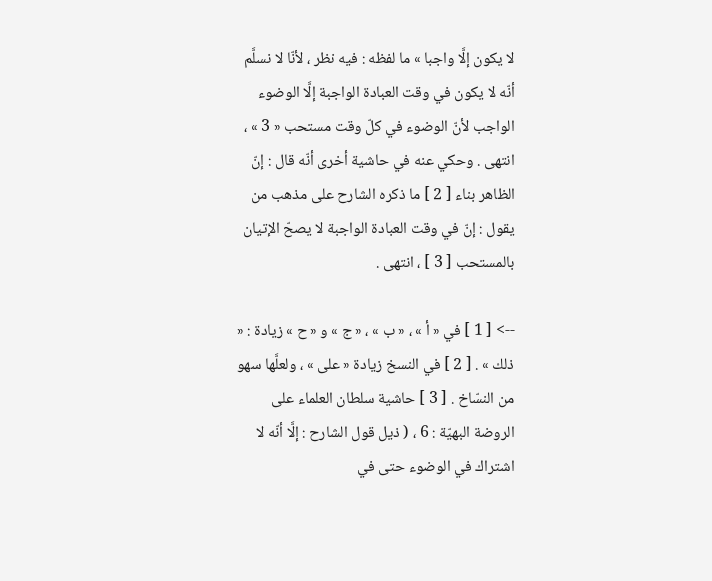لا يكون إلَّا واجبا » ما لفظه : فيه نظر ، لأنّا لا نسلَّم أنّه لا يكون في وقت العبادة الواجبة إلَّا الوضوء الواجب لأنّ الوضوء في كلّ وقت مستحب « 3 » ، انتهى . وحكي عنه في حاشية أخرى أنّه قال : إنّ الظاهر بناء [ 2 ] ما ذكره الشارح على مذهب من يقول : إنّ في وقت العبادة الواجبة لا يصحّ الإتيان بالمستحب [ 3 ] ، انتهى .

--> [ 1 ] في « أ » ، « ب » ، « ج » و « ح » زيادة : « ذلك » . [ 2 ] في النسخ زيادة « على » ، ولعلَّها سهو من النسّاخ . [ 3 ] حاشية سلطان العلماء على الروضة البهيّة : 6 ، ( ذيل قول الشارح : إلَّا أنّه لا اشتراك في الوضوء حتى في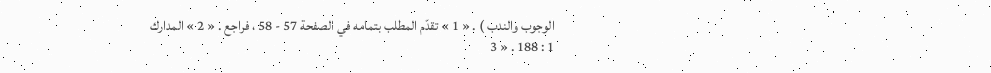الوجوب والندب ) . « 1 » تقدّم المطلب بتمامه في الصفحة 57 - 58 ، فراجع . « 2 » المدارك 1 : 188 . « 3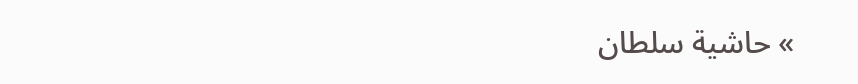» حاشية سلطان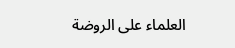العلماء على الروضة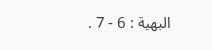البهية : 6 - 7 .